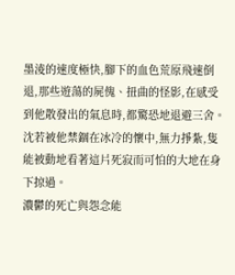墨淩的速度極快,腳下的血色荒原飛速倒退,那些遊蕩的屍傀、扭曲的怪影,在感受到他散發出的氣息時,都驚恐地退避三舍。
沈若被他禁錮在冰冷的懷中,無力掙紮,隻能被動地看著這片死寂而可怕的大地在身下掠過。
濃鬱的死亡與怨念能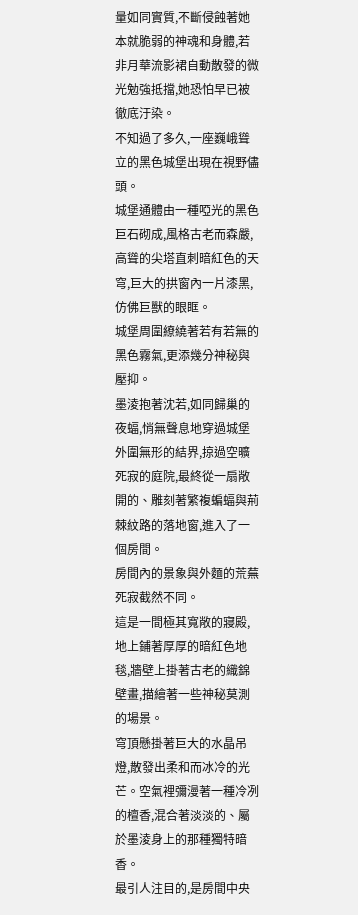量如同實質,不斷侵蝕著她本就脆弱的神魂和身體,若非月華流影裙自動散發的微光勉強抵擋,她恐怕早已被徹底汙染。
不知過了多久,一座巍峨聳立的黑色城堡出現在視野儘頭。
城堡通體由一種啞光的黑色巨石砌成,風格古老而森嚴,高聳的尖塔直刺暗紅色的天穹,巨大的拱窗內一片漆黑,仿佛巨獸的眼眶。
城堡周圍繚繞著若有若無的黑色霧氣,更添幾分神秘與壓抑。
墨淩抱著沈若,如同歸巢的夜蝠,悄無聲息地穿過城堡外圍無形的結界,掠過空曠死寂的庭院,最終從一扇敞開的、雕刻著繁複蝙蝠與荊棘紋路的落地窗,進入了一個房間。
房間內的景象與外麵的荒蕪死寂截然不同。
這是一間極其寬敞的寢殿,地上鋪著厚厚的暗紅色地毯,牆壁上掛著古老的織錦壁畫,描繪著一些神秘莫測的場景。
穹頂懸掛著巨大的水晶吊燈,散發出柔和而冰冷的光芒。空氣裡彌漫著一種冷冽的檀香,混合著淡淡的、屬於墨淩身上的那種獨特暗香。
最引人注目的,是房間中央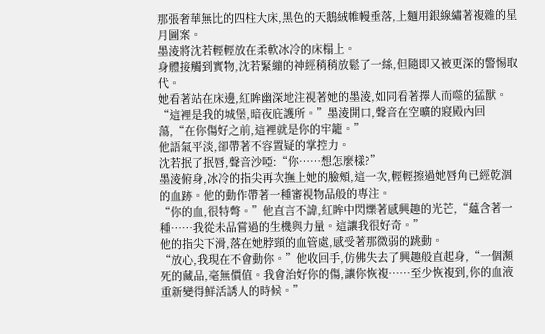那張奢華無比的四柱大床,黑色的天鵝絨帷幔垂落,上麵用銀線繡著複雜的星月圖案。
墨淩將沈若輕輕放在柔軟冰冷的床榻上。
身體接觸到實物,沈若緊繃的神經稍稍放鬆了一絲,但隨即又被更深的警惕取代。
她看著站在床邊,紅眸幽深地注視著她的墨淩,如同看著擇人而噬的猛獸。
“這裡是我的城堡,暗夜庇護所。”墨淩開口,聲音在空曠的寢殿內回蕩,“在你傷好之前,這裡就是你的牢籠。”
他語氣平淡,卻帶著不容置疑的掌控力。
沈若抿了抿唇,聲音沙啞:“你……想怎麼樣?”
墨淩俯身,冰冷的指尖再次撫上她的臉頰,這一次,輕輕擦過她唇角已經乾涸的血跡。他的動作帶著一種審視物品般的專注。
“你的血,很特彆。”他直言不諱,紅眸中閃爍著感興趣的光芒,“蘊含著一種……我從未品嘗過的生機與力量。這讓我很好奇。”
他的指尖下滑,落在她脖頸的血管處,感受著那微弱的跳動。
“放心,我現在不會動你。”他收回手,仿佛失去了興趣般直起身,“一個瀕死的藏品,毫無價值。我會治好你的傷,讓你恢複……至少恢複到,你的血液重新變得鮮活誘人的時候。”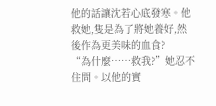他的話讓沈若心底發寒。他救她,隻是為了將她養好,然後作為更美味的血食?
“為什麼……救我?”她忍不住問。以他的實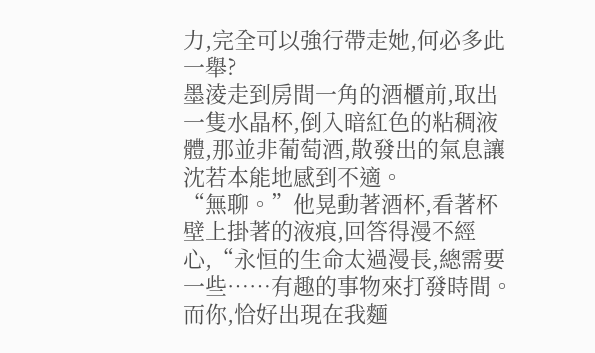力,完全可以強行帶走她,何必多此一舉?
墨淩走到房間一角的酒櫃前,取出一隻水晶杯,倒入暗紅色的粘稠液體,那並非葡萄酒,散發出的氣息讓沈若本能地感到不適。
“無聊。”他晃動著酒杯,看著杯壁上掛著的液痕,回答得漫不經心,“永恒的生命太過漫長,總需要一些……有趣的事物來打發時間。而你,恰好出現在我麵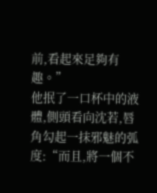前,看起來足夠有趣。”
他抿了一口杯中的液體,側頭看向沈若,唇角勾起一抹邪魅的弧度:“而且,將一個不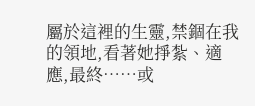屬於這裡的生靈,禁錮在我的領地,看著她掙紮、適應,最終……或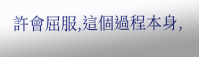許會屈服,這個過程本身,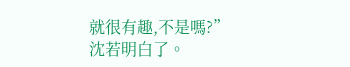就很有趣,不是嗎?”
沈若明白了。